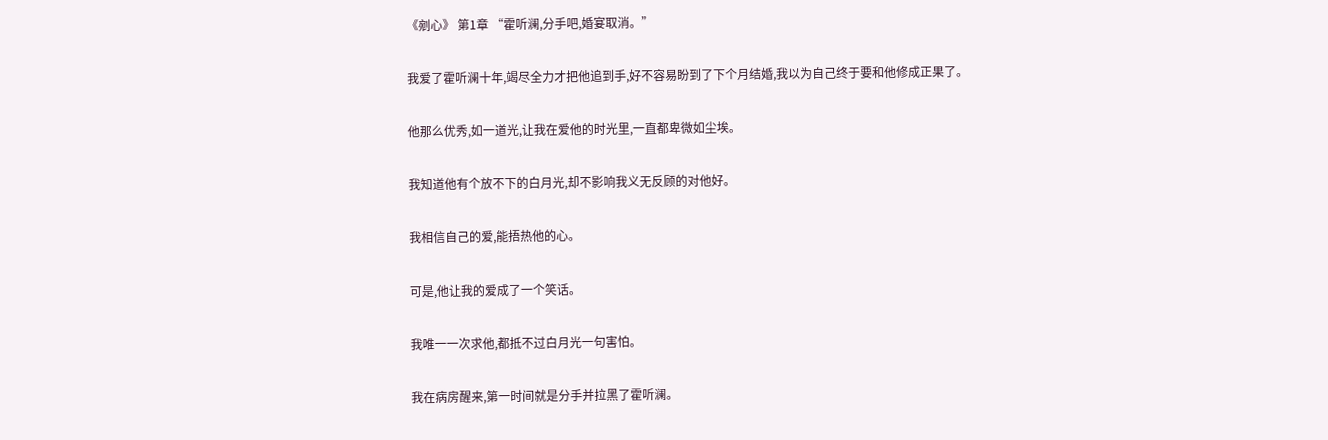《剜心》 第1章 “霍听澜,分手吧,婚宴取消。”

我爱了霍听澜十年,竭尽全力才把他追到手,好不容易盼到了下个月结婚,我以为自己终于要和他修成正果了。

他那么优秀,如一道光,让我在爱他的时光里,一直都卑微如尘埃。

我知道他有个放不下的白月光,却不影响我义无反顾的对他好。

我相信自己的爱,能捂热他的心。

可是,他让我的爱成了一个笑话。

我唯一一次求他,都抵不过白月光一句害怕。

我在病房醒来,第一时间就是分手并拉黑了霍听澜。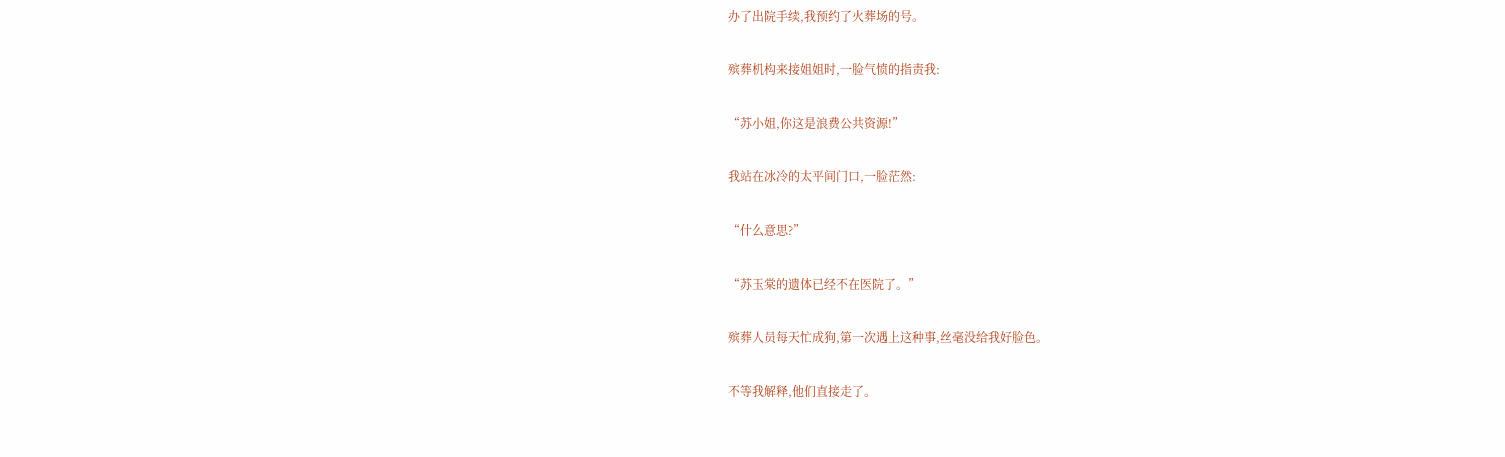办了出院手续,我预约了火葬场的号。

殡葬机构来接姐姐时,一脸气愤的指责我:

“苏小姐,你这是浪费公共资源!”

我站在冰冷的太平间门口,一脸茫然:

“什么意思?”

“苏玉棠的遗体已经不在医院了。”

殡葬人员每天忙成狗,第一次遇上这种事,丝毫没给我好脸色。

不等我解释,他们直接走了。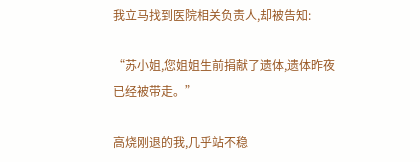我立马找到医院相关负责人,却被告知:

“苏小姐,您姐姐生前捐献了遗体,遗体昨夜已经被带走。”

高烧刚退的我,几乎站不稳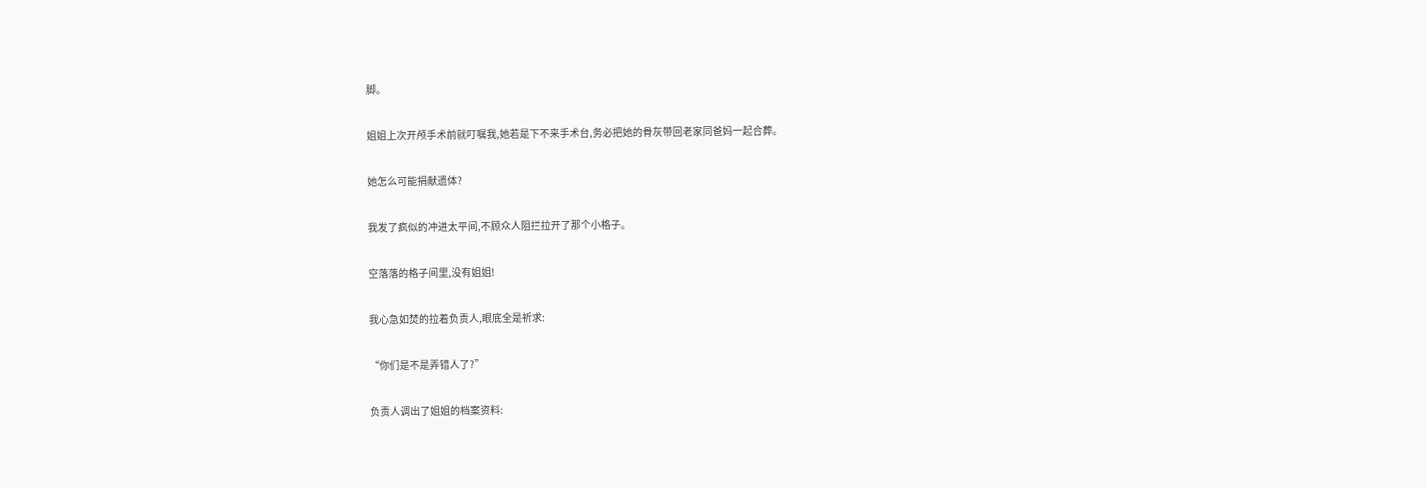脚。

姐姐上次开颅手术前就叮嘱我,她若是下不来手术台,务必把她的骨灰带回老家同爸妈一起合葬。

她怎么可能捐献遗体?

我发了疯似的冲进太平间,不顾众人阻拦拉开了那个小格子。

空落落的格子间里,没有姐姐!

我心急如焚的拉着负责人,眼底全是祈求:

“你们是不是弄错人了?”

负责人调出了姐姐的档案资料: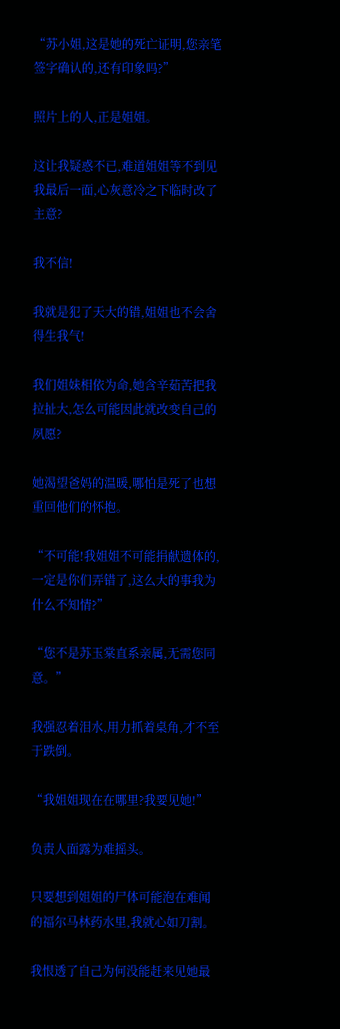“苏小姐,这是她的死亡证明,您亲笔签字确认的,还有印象吗?”

照片上的人,正是姐姐。

这让我疑惑不已,难道姐姐等不到见我最后一面,心灰意冷之下临时改了主意?

我不信!

我就是犯了天大的错,姐姐也不会舍得生我气!

我们姐妹相依为命,她含辛茹苦把我拉扯大,怎么可能因此就改变自己的夙愿?

她渴望爸妈的温暖,哪怕是死了也想重回他们的怀抱。

“不可能!我姐姐不可能捐献遗体的,一定是你们弄错了,这么大的事我为什么不知情?”

“您不是苏玉棠直系亲属,无需您同意。”

我强忍着泪水,用力抓着桌角,才不至于跌倒。

“我姐姐现在在哪里?我要见她!”

负责人面露为难摇头。

只要想到姐姐的尸体可能泡在难闻的福尔马林药水里,我就心如刀割。

我恨透了自己为何没能赶来见她最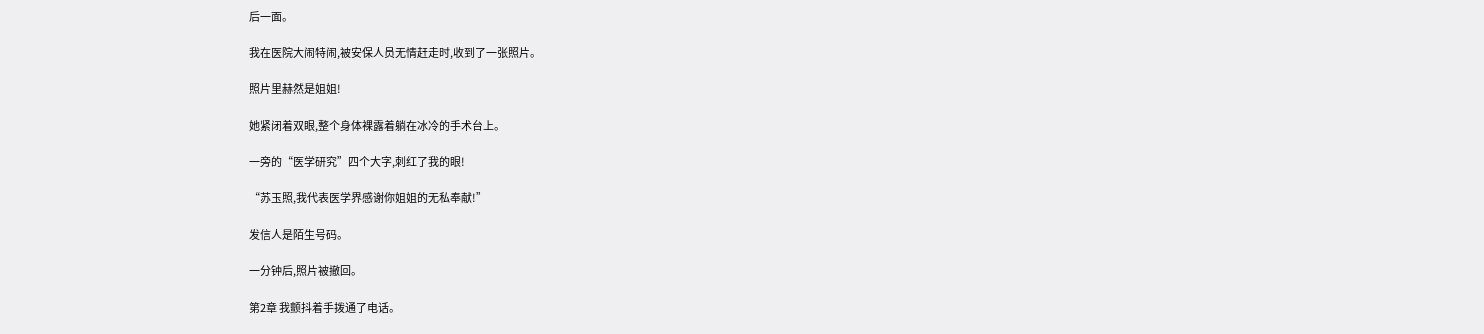后一面。

我在医院大闹特闹,被安保人员无情赶走时,收到了一张照片。

照片里赫然是姐姐!

她紧闭着双眼,整个身体裸露着躺在冰冷的手术台上。

一旁的“医学研究”四个大字,刺红了我的眼!

“苏玉照,我代表医学界感谢你姐姐的无私奉献!”

发信人是陌生号码。

一分钟后,照片被撤回。

第2章 我颤抖着手拨通了电话。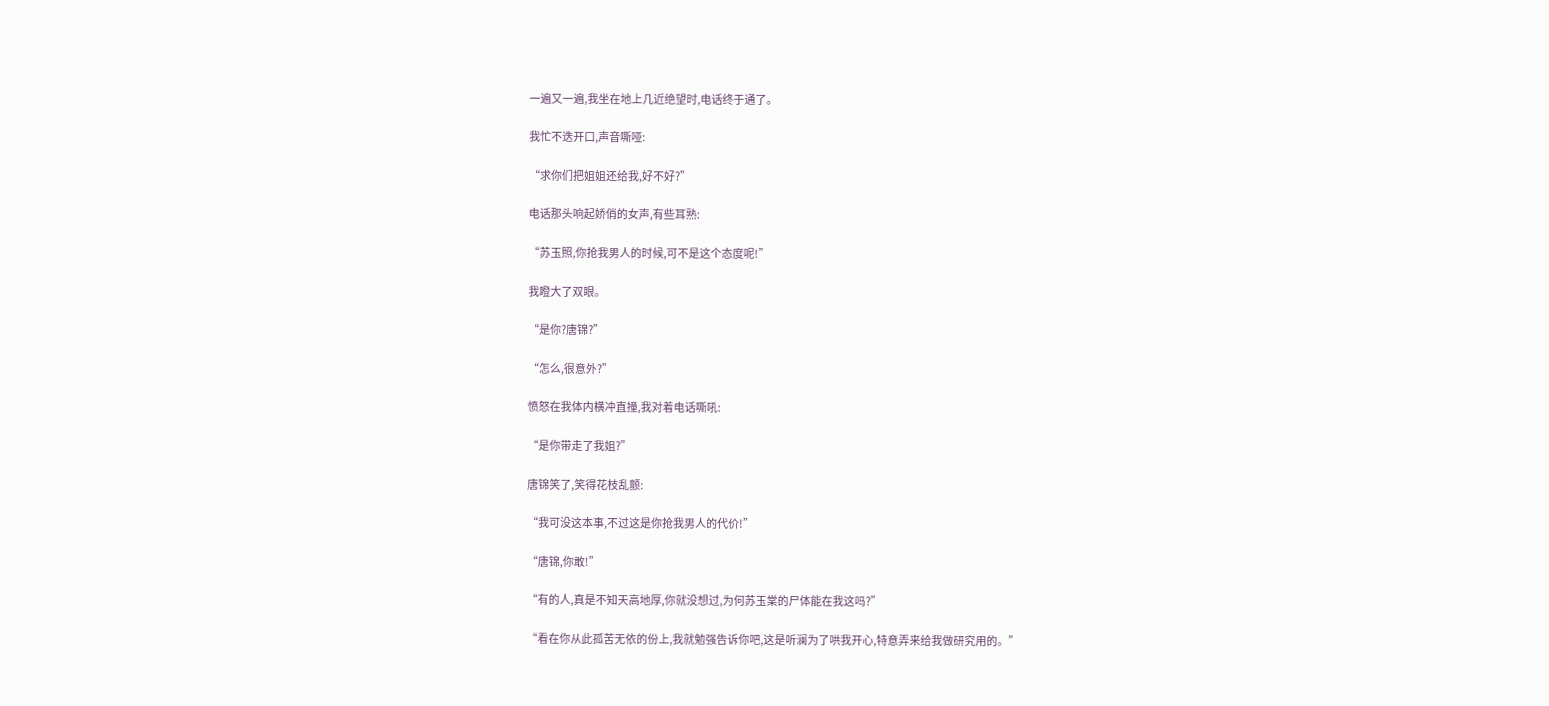一遍又一遍,我坐在地上几近绝望时,电话终于通了。

我忙不迭开口,声音嘶哑:

“求你们把姐姐还给我,好不好?”

电话那头响起娇俏的女声,有些耳熟:

“苏玉照,你抢我男人的时候,可不是这个态度呢!”

我瞪大了双眼。

“是你?唐锦?”

“怎么,很意外?”

愤怒在我体内横冲直撞,我对着电话嘶吼:

“是你带走了我姐?”

唐锦笑了,笑得花枝乱颤:

“我可没这本事,不过这是你抢我男人的代价!”

“唐锦,你敢!”

“有的人,真是不知天高地厚,你就没想过,为何苏玉棠的尸体能在我这吗?”

“看在你从此孤苦无依的份上,我就勉强告诉你吧,这是听澜为了哄我开心,特意弄来给我做研究用的。”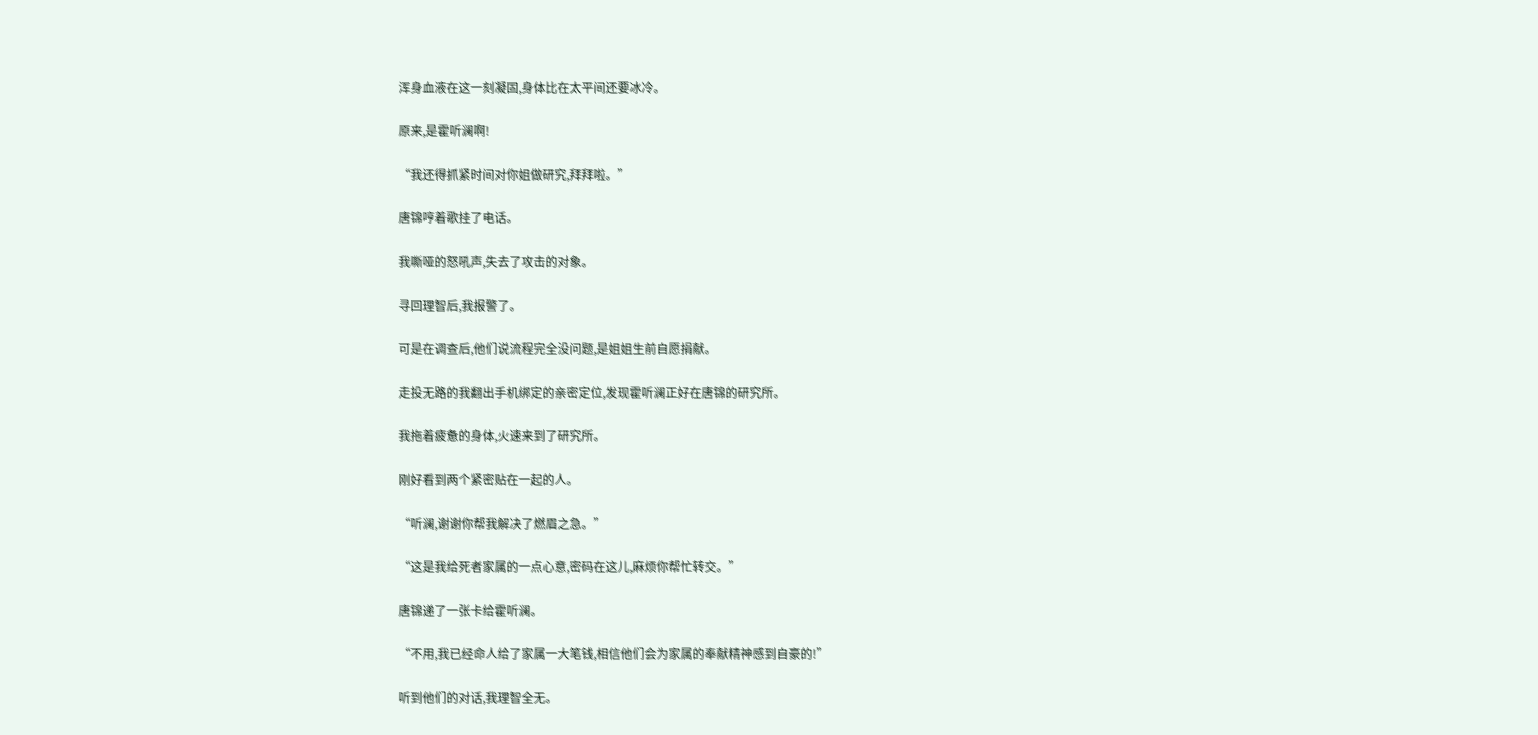浑身血液在这一刻凝固,身体比在太平间还要冰冷。

原来,是霍听澜啊!

“我还得抓紧时间对你姐做研究,拜拜啦。”

唐锦哼着歌挂了电话。

我嘶哑的怒吼声,失去了攻击的对象。

寻回理智后,我报警了。

可是在调查后,他们说流程完全没问题,是姐姐生前自愿捐献。

走投无路的我翻出手机绑定的亲密定位,发现霍听澜正好在唐锦的研究所。

我拖着疲惫的身体,火速来到了研究所。

刚好看到两个紧密贴在一起的人。

“听澜,谢谢你帮我解决了燃眉之急。”

“这是我给死者家属的一点心意,密码在这儿,麻烦你帮忙转交。”

唐锦递了一张卡给霍听澜。

“不用,我已经命人给了家属一大笔钱,相信他们会为家属的奉献精神感到自豪的!”

听到他们的对话,我理智全无。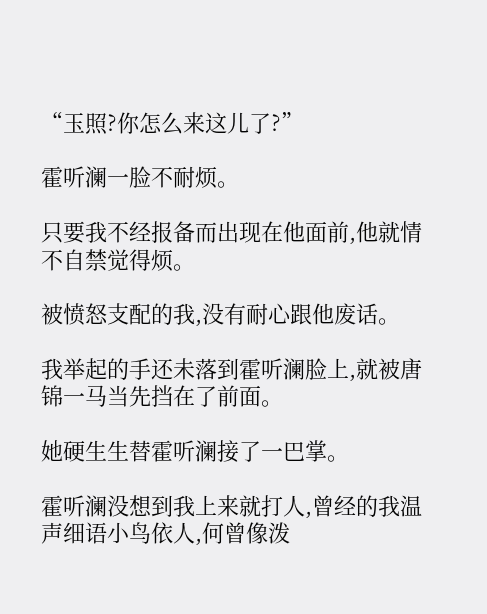“玉照?你怎么来这儿了?”

霍听澜一脸不耐烦。

只要我不经报备而出现在他面前,他就情不自禁觉得烦。

被愤怒支配的我,没有耐心跟他废话。

我举起的手还未落到霍听澜脸上,就被唐锦一马当先挡在了前面。

她硬生生替霍听澜接了一巴掌。

霍听澜没想到我上来就打人,曾经的我温声细语小鸟依人,何曾像泼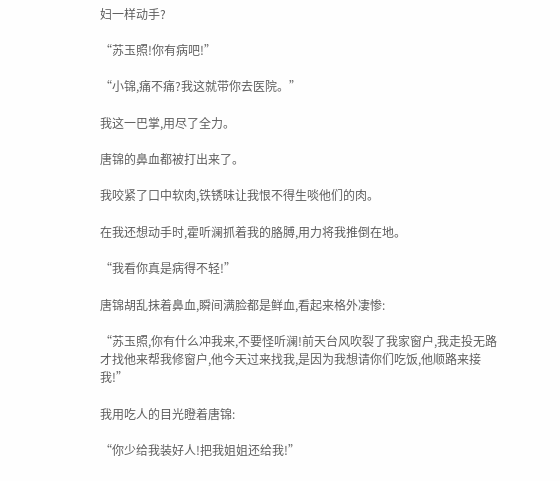妇一样动手?

“苏玉照!你有病吧!”

“小锦,痛不痛?我这就带你去医院。”

我这一巴掌,用尽了全力。

唐锦的鼻血都被打出来了。

我咬紧了口中软肉,铁锈味让我恨不得生啖他们的肉。

在我还想动手时,霍听澜抓着我的胳膊,用力将我推倒在地。

“我看你真是病得不轻!”

唐锦胡乱抹着鼻血,瞬间满脸都是鲜血,看起来格外凄惨:

“苏玉照,你有什么冲我来,不要怪听澜!前天台风吹裂了我家窗户,我走投无路才找他来帮我修窗户,他今天过来找我,是因为我想请你们吃饭,他顺路来接我!”

我用吃人的目光瞪着唐锦:

“你少给我装好人!把我姐姐还给我!”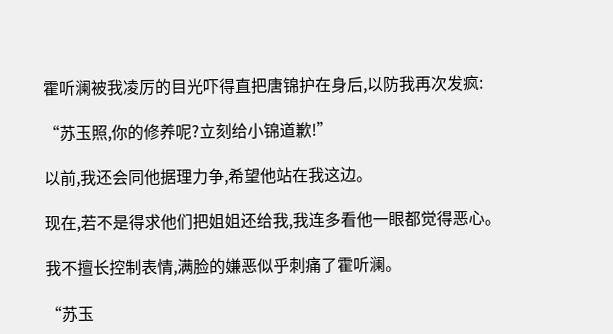霍听澜被我凌厉的目光吓得直把唐锦护在身后,以防我再次发疯:

“苏玉照,你的修养呢?立刻给小锦道歉!”

以前,我还会同他据理力争,希望他站在我这边。

现在,若不是得求他们把姐姐还给我,我连多看他一眼都觉得恶心。

我不擅长控制表情,满脸的嫌恶似乎刺痛了霍听澜。

“苏玉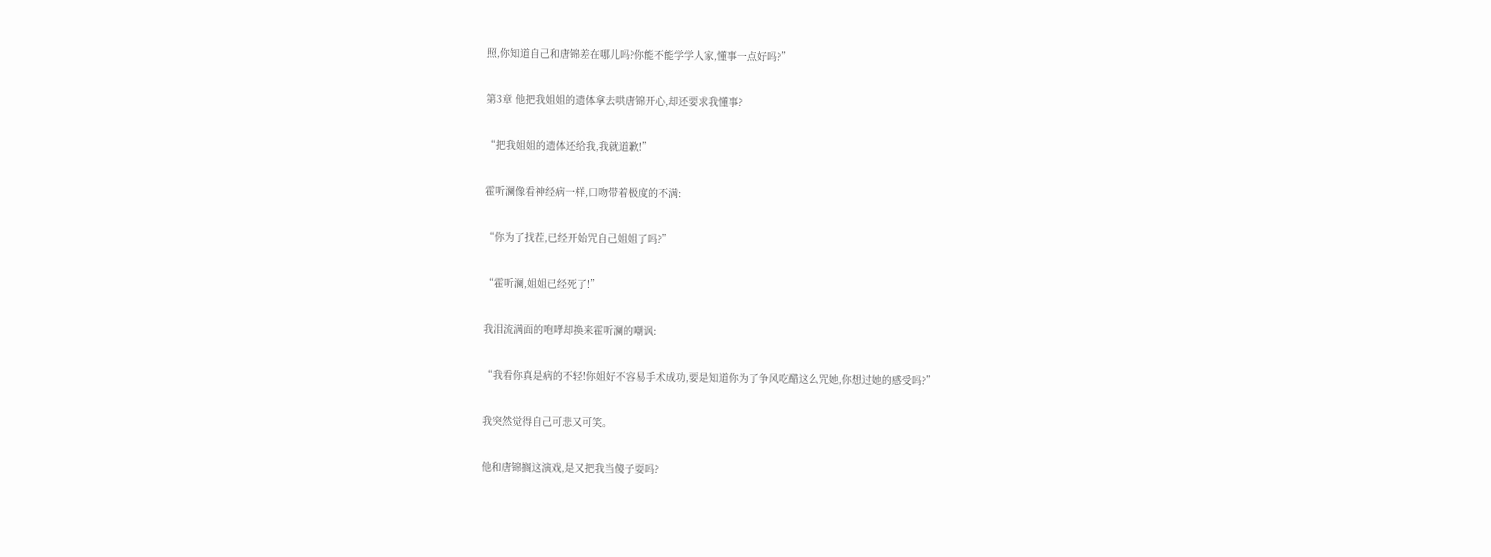照,你知道自己和唐锦差在哪儿吗?你能不能学学人家,懂事一点好吗?”

第3章 他把我姐姐的遗体拿去哄唐锦开心,却还要求我懂事?

“把我姐姐的遗体还给我,我就道歉!”

霍听澜像看神经病一样,口吻带着极度的不满:

“你为了找茬,已经开始咒自己姐姐了吗?”

“霍听澜,姐姐已经死了!”

我泪流满面的咆哮却换来霍听澜的嘲讽:

“我看你真是病的不轻!你姐好不容易手术成功,要是知道你为了争风吃醋这么咒她,你想过她的感受吗?”

我突然觉得自己可悲又可笑。

他和唐锦搁这演戏,是又把我当傻子耍吗?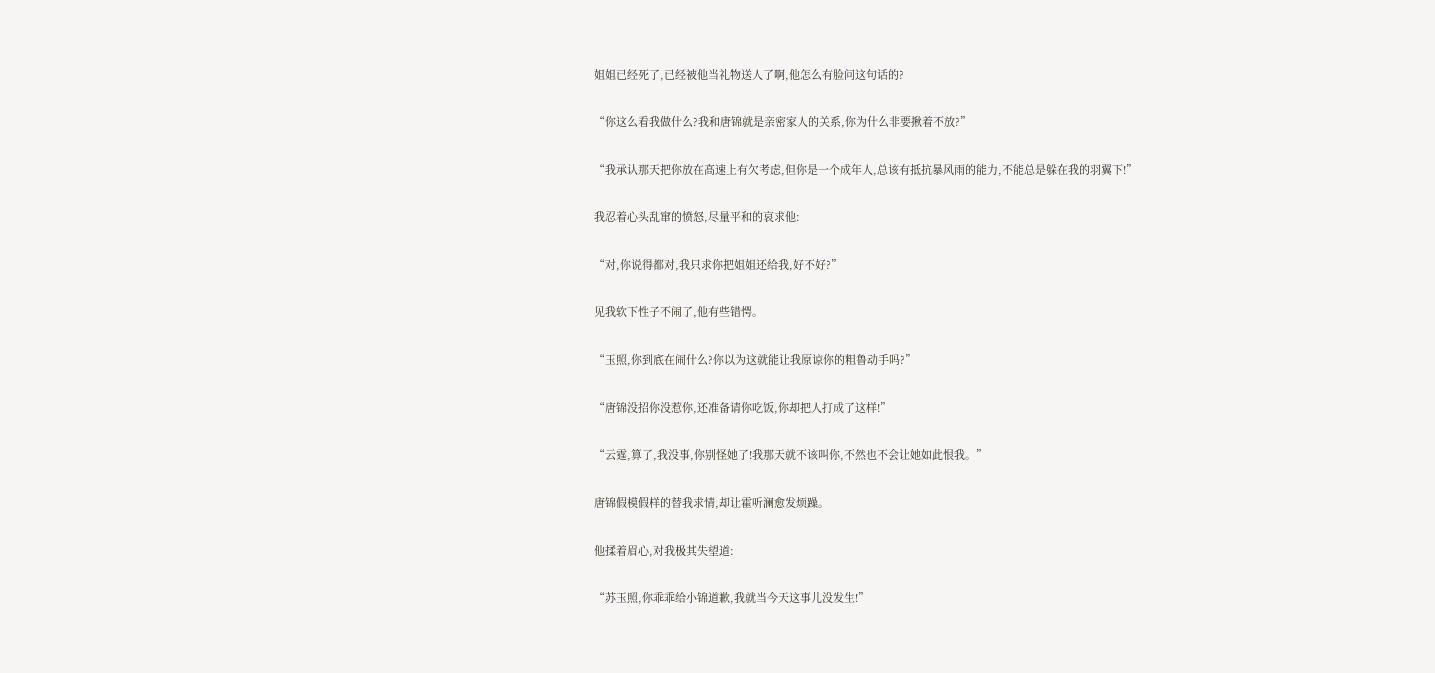姐姐已经死了,已经被他当礼物送人了啊,他怎么有脸问这句话的?

“你这么看我做什么?我和唐锦就是亲密家人的关系,你为什么非要揪着不放?”

“我承认那天把你放在高速上有欠考虑,但你是一个成年人,总该有抵抗暴风雨的能力,不能总是躲在我的羽翼下!”

我忍着心头乱窜的愤怒,尽量平和的哀求他:

“对,你说得都对,我只求你把姐姐还给我,好不好?”

见我软下性子不闹了,他有些错愕。

“玉照,你到底在闹什么?你以为这就能让我原谅你的粗鲁动手吗?”

“唐锦没招你没惹你,还准备请你吃饭,你却把人打成了这样!”

“云霆,算了,我没事,你别怪她了!我那天就不该叫你,不然也不会让她如此恨我。”

唐锦假模假样的替我求情,却让霍听澜愈发烦躁。

他揉着眉心,对我极其失望道:

“苏玉照,你乖乖给小锦道歉,我就当今天这事儿没发生!”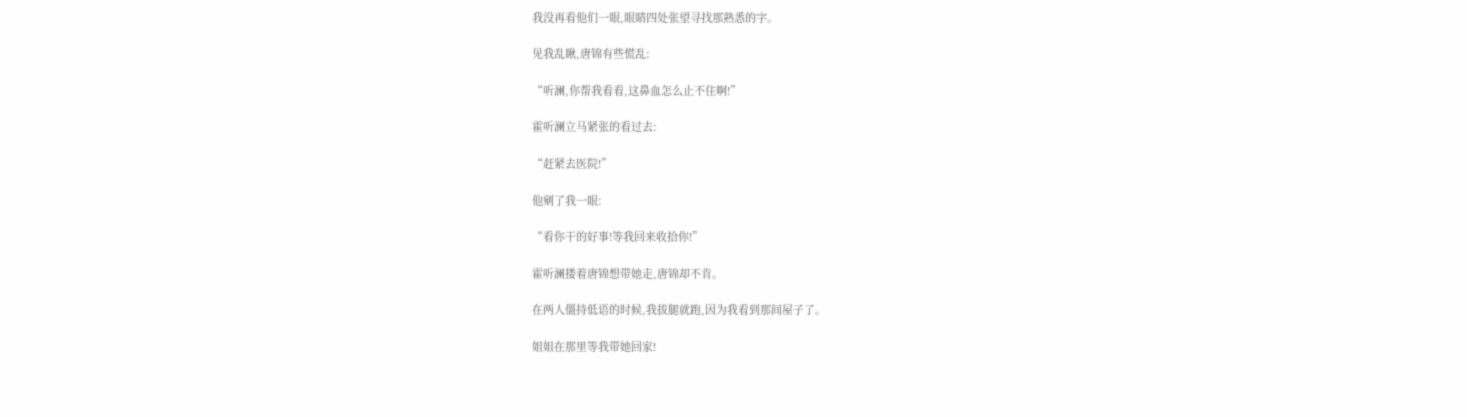我没再看他们一眼,眼睛四处张望寻找那熟悉的字。

见我乱瞅,唐锦有些慌乱:

“听澜,你帮我看看,这鼻血怎么止不住啊!”

霍听澜立马紧张的看过去:

“赶紧去医院!”

他剜了我一眼:

“看你干的好事!等我回来收拾你!”

霍听澜搂着唐锦想带她走,唐锦却不肯。

在两人僵持低语的时候,我拔腿就跑,因为我看到那间屋子了。

姐姐在那里等我带她回家!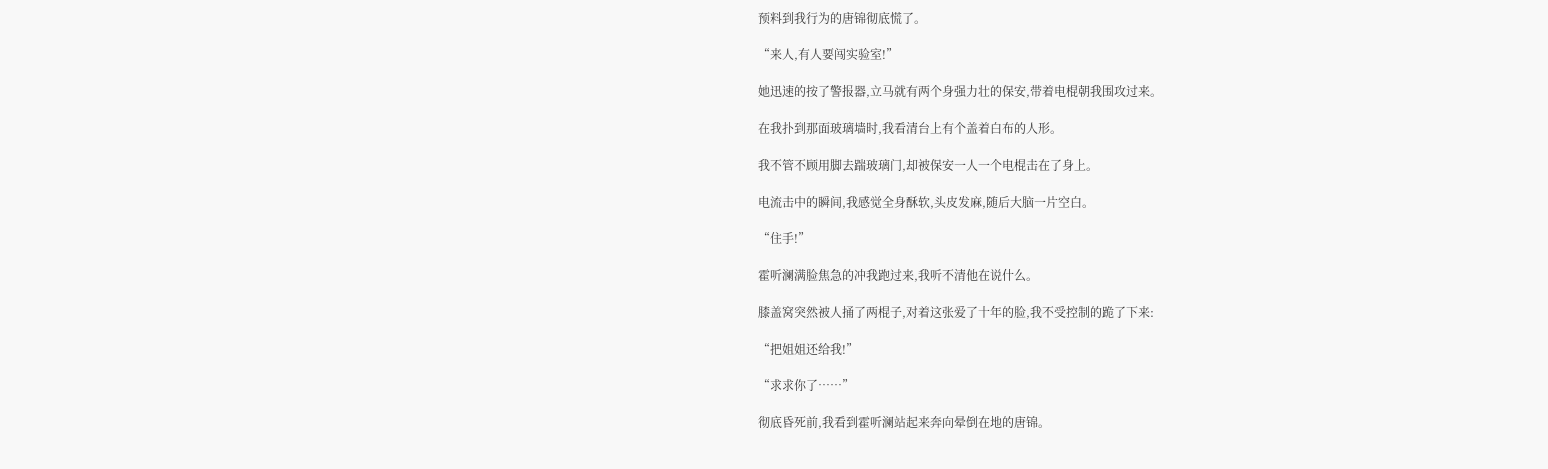预料到我行为的唐锦彻底慌了。

“来人,有人要闯实验室!”

她迅速的按了警报器,立马就有两个身强力壮的保安,带着电棍朝我围攻过来。

在我扑到那面玻璃墙时,我看清台上有个盖着白布的人形。

我不管不顾用脚去踹玻璃门,却被保安一人一个电棍击在了身上。

电流击中的瞬间,我感觉全身酥软,头皮发麻,随后大脑一片空白。

“住手!”

霍听澜满脸焦急的冲我跑过来,我听不清他在说什么。

膝盖窝突然被人捅了两棍子,对着这张爱了十年的脸,我不受控制的跪了下来:

“把姐姐还给我!”

“求求你了……”

彻底昏死前,我看到霍听澜站起来奔向晕倒在地的唐锦。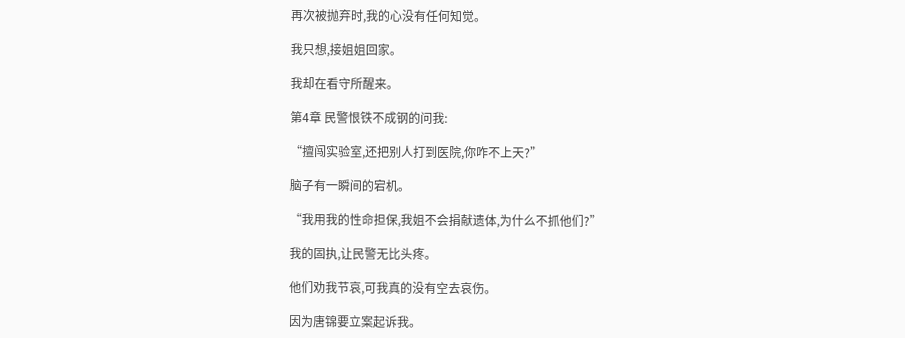再次被抛弃时,我的心没有任何知觉。

我只想,接姐姐回家。

我却在看守所醒来。

第4章 民警恨铁不成钢的问我:

“擅闯实验室,还把别人打到医院,你咋不上天?”

脑子有一瞬间的宕机。

“我用我的性命担保,我姐不会捐献遗体,为什么不抓他们?”

我的固执,让民警无比头疼。

他们劝我节哀,可我真的没有空去哀伤。

因为唐锦要立案起诉我。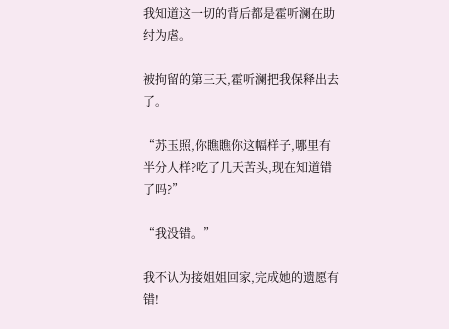我知道这一切的背后都是霍听澜在助纣为虐。

被拘留的第三天,霍听澜把我保释出去了。

“苏玉照,你瞧瞧你这幅样子,哪里有半分人样?吃了几天苦头,现在知道错了吗?”

“我没错。”

我不认为接姐姐回家,完成她的遗愿有错!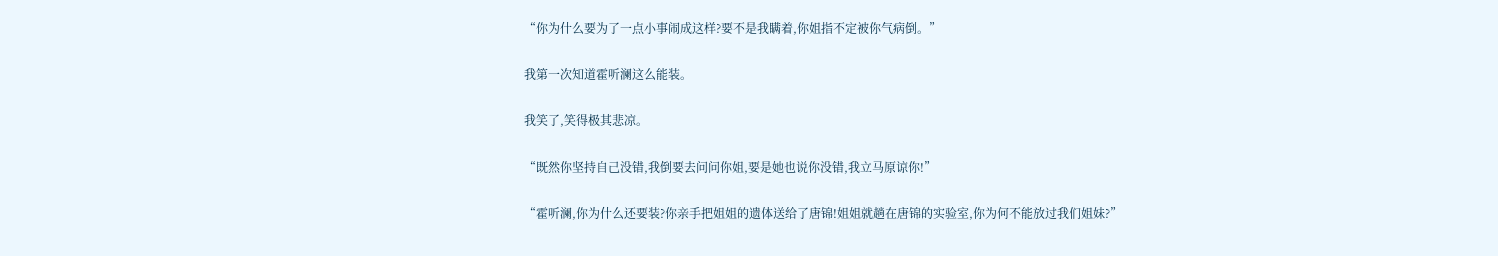“你为什么要为了一点小事闹成这样?要不是我瞒着,你姐指不定被你气病倒。”

我第一次知道霍听澜这么能装。

我笑了,笑得极其悲凉。

“既然你坚持自己没错,我倒要去问问你姐,要是她也说你没错,我立马原谅你!”

“霍听澜,你为什么还要装?你亲手把姐姐的遗体送给了唐锦!姐姐就趟在唐锦的实验室,你为何不能放过我们姐妹?”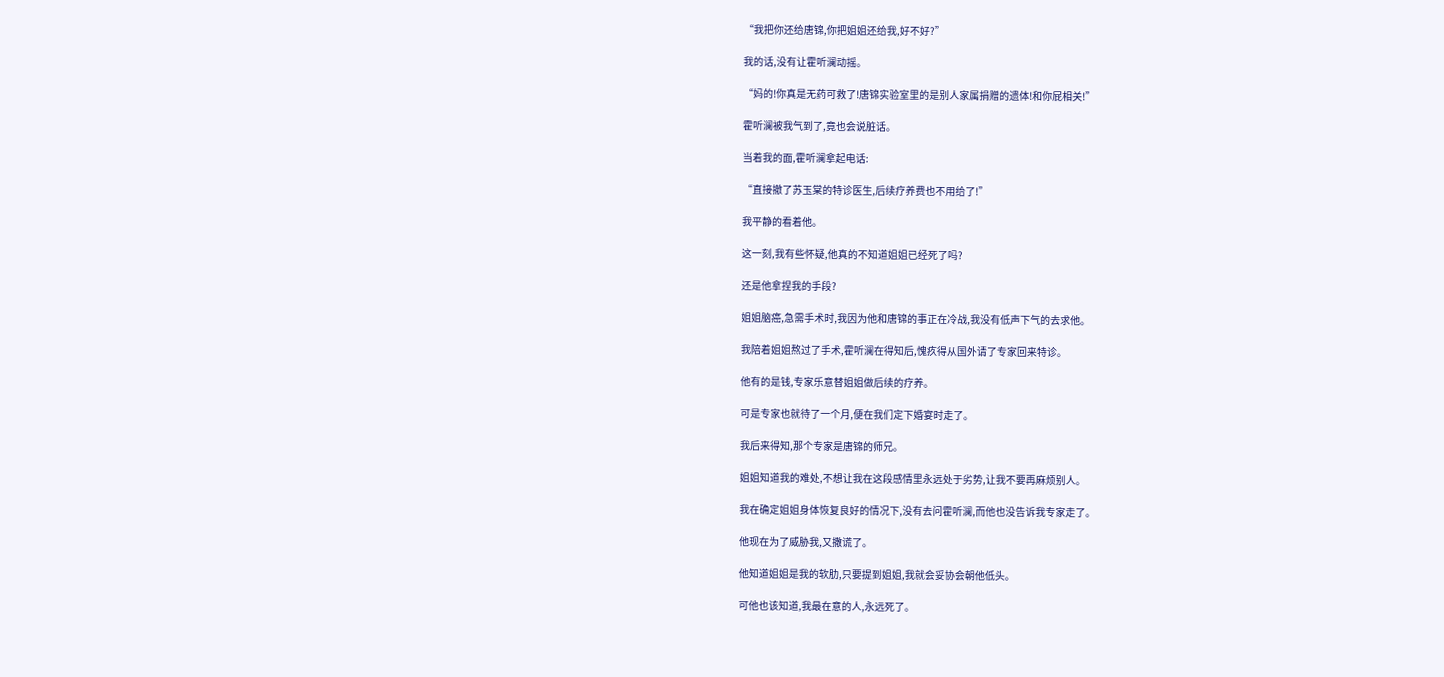“我把你还给唐锦,你把姐姐还给我,好不好?”

我的话,没有让霍听澜动摇。

“妈的!你真是无药可救了!唐锦实验室里的是别人家属捐赠的遗体!和你屁相关!”

霍听澜被我气到了,竟也会说脏话。

当着我的面,霍听澜拿起电话:

“直接撤了苏玉棠的特诊医生,后续疗养费也不用给了!”

我平静的看着他。

这一刻,我有些怀疑,他真的不知道姐姐已经死了吗?

还是他拿捏我的手段?

姐姐脑癌,急需手术时,我因为他和唐锦的事正在冷战,我没有低声下气的去求他。

我陪着姐姐熬过了手术,霍听澜在得知后,愧疚得从国外请了专家回来特诊。

他有的是钱,专家乐意替姐姐做后续的疗养。

可是专家也就待了一个月,便在我们定下婚宴时走了。

我后来得知,那个专家是唐锦的师兄。

姐姐知道我的难处,不想让我在这段感情里永远处于劣势,让我不要再麻烦别人。

我在确定姐姐身体恢复良好的情况下,没有去问霍听澜,而他也没告诉我专家走了。

他现在为了威胁我,又撒谎了。

他知道姐姐是我的软肋,只要提到姐姐,我就会妥协会朝他低头。

可他也该知道,我最在意的人,永远死了。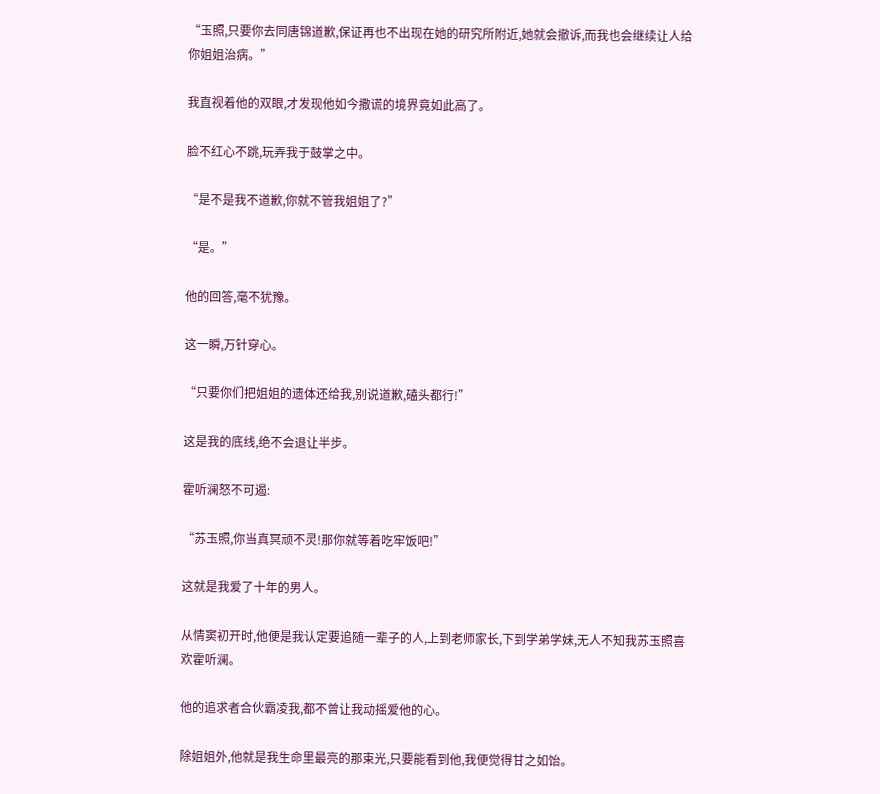“玉照,只要你去同唐锦道歉,保证再也不出现在她的研究所附近,她就会撤诉,而我也会继续让人给你姐姐治病。”

我直视着他的双眼,才发现他如今撒谎的境界竟如此高了。

脸不红心不跳,玩弄我于鼓掌之中。

“是不是我不道歉,你就不管我姐姐了?”

“是。”

他的回答,毫不犹豫。

这一瞬,万针穿心。

“只要你们把姐姐的遗体还给我,别说道歉,磕头都行!”

这是我的底线,绝不会退让半步。

霍听澜怒不可遏:

“苏玉照,你当真冥顽不灵!那你就等着吃牢饭吧!”

这就是我爱了十年的男人。

从情窦初开时,他便是我认定要追随一辈子的人,上到老师家长,下到学弟学妹,无人不知我苏玉照喜欢霍听澜。

他的追求者合伙霸凌我,都不曾让我动摇爱他的心。

除姐姐外,他就是我生命里最亮的那束光,只要能看到他,我便觉得甘之如饴。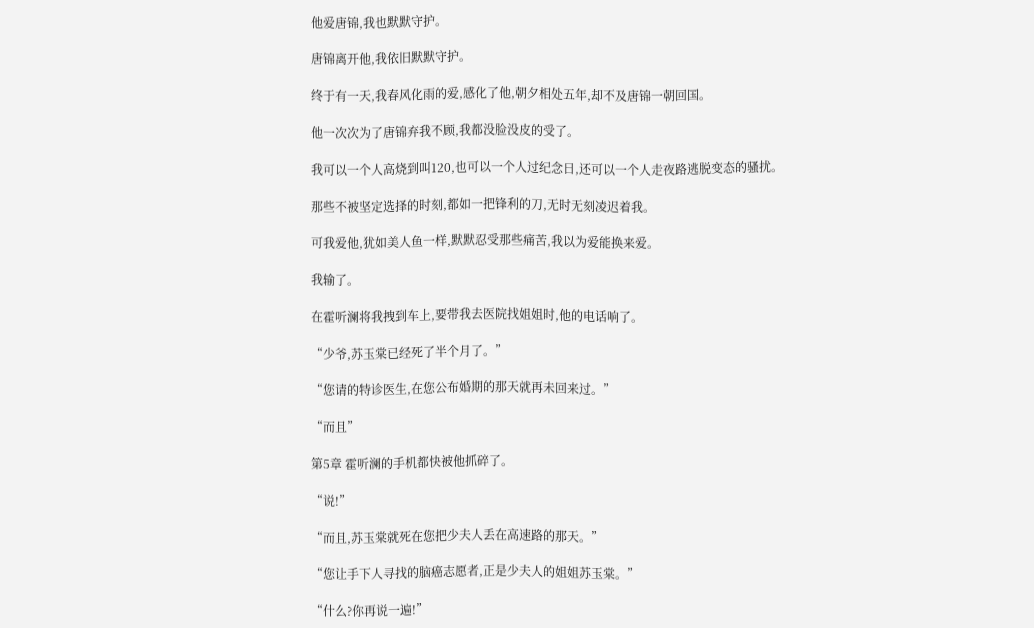他爱唐锦,我也默默守护。

唐锦离开他,我依旧默默守护。

终于有一天,我春风化雨的爱,感化了他,朝夕相处五年,却不及唐锦一朝回国。

他一次次为了唐锦弃我不顾,我都没脸没皮的受了。

我可以一个人高烧到叫120,也可以一个人过纪念日,还可以一个人走夜路逃脱变态的骚扰。

那些不被坚定选择的时刻,都如一把锋利的刀,无时无刻凌迟着我。

可我爱他,犹如美人鱼一样,默默忍受那些痛苦,我以为爱能换来爱。

我输了。

在霍听澜将我拽到车上,要带我去医院找姐姐时,他的电话响了。

“少爷,苏玉棠已经死了半个月了。”

“您请的特诊医生,在您公布婚期的那天就再未回来过。”

“而且”

第5章 霍听澜的手机都快被他抓碎了。

“说!”

“而且,苏玉棠就死在您把少夫人丢在高速路的那天。”

“您让手下人寻找的脑癌志愿者,正是少夫人的姐姐苏玉棠。”

“什么?你再说一遍!”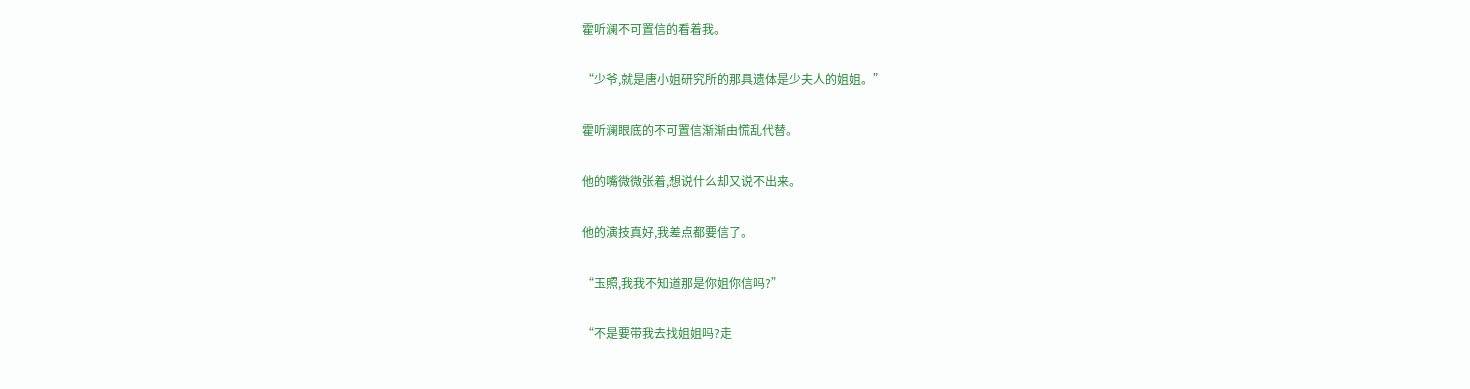霍听澜不可置信的看着我。

“少爷,就是唐小姐研究所的那具遗体是少夫人的姐姐。”

霍听澜眼底的不可置信渐渐由慌乱代替。

他的嘴微微张着,想说什么却又说不出来。

他的演技真好,我差点都要信了。

“玉照,我我不知道那是你姐你信吗?”

“不是要带我去找姐姐吗?走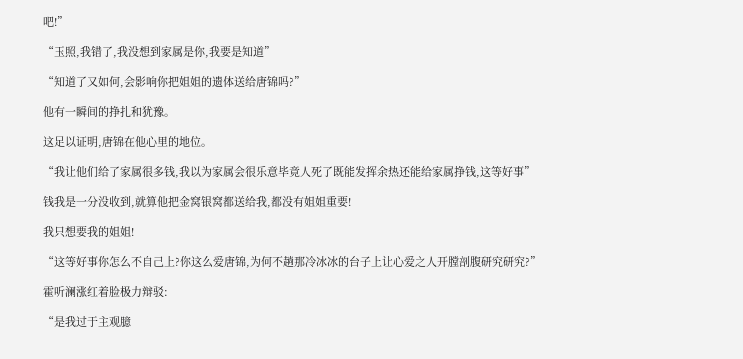吧!”

“玉照,我错了,我没想到家属是你,我要是知道”

“知道了又如何,会影响你把姐姐的遗体送给唐锦吗?”

他有一瞬间的挣扎和犹豫。

这足以证明,唐锦在他心里的地位。

“我让他们给了家属很多钱,我以为家属会很乐意毕竟人死了既能发挥余热还能给家属挣钱,这等好事”

钱我是一分没收到,就算他把金窝银窝都送给我,都没有姐姐重要!

我只想要我的姐姐!

“这等好事你怎么不自己上?你这么爱唐锦,为何不趟那冷冰冰的台子上让心爱之人开膛剖腹研究研究?”

霍听澜涨红着脸极力辩驳:

“是我过于主观臆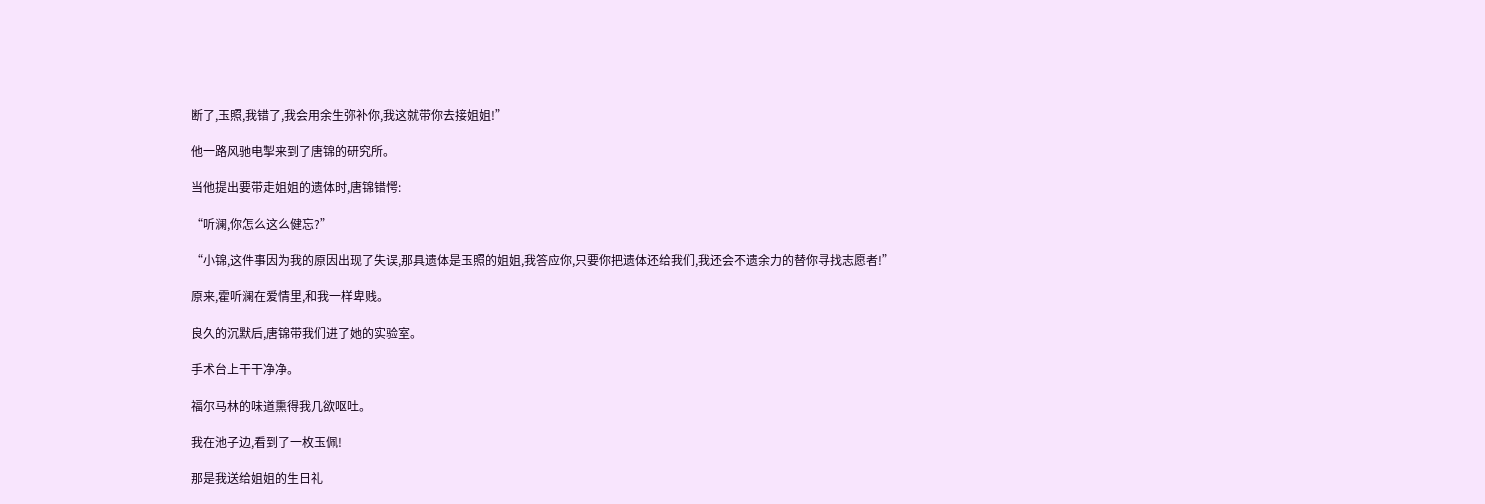断了,玉照,我错了,我会用余生弥补你,我这就带你去接姐姐!”

他一路风驰电掣来到了唐锦的研究所。

当他提出要带走姐姐的遗体时,唐锦错愕:

“听澜,你怎么这么健忘?”

“小锦,这件事因为我的原因出现了失误,那具遗体是玉照的姐姐,我答应你,只要你把遗体还给我们,我还会不遗余力的替你寻找志愿者!”

原来,霍听澜在爱情里,和我一样卑贱。

良久的沉默后,唐锦带我们进了她的实验室。

手术台上干干净净。

福尔马林的味道熏得我几欲呕吐。

我在池子边,看到了一枚玉佩!

那是我送给姐姐的生日礼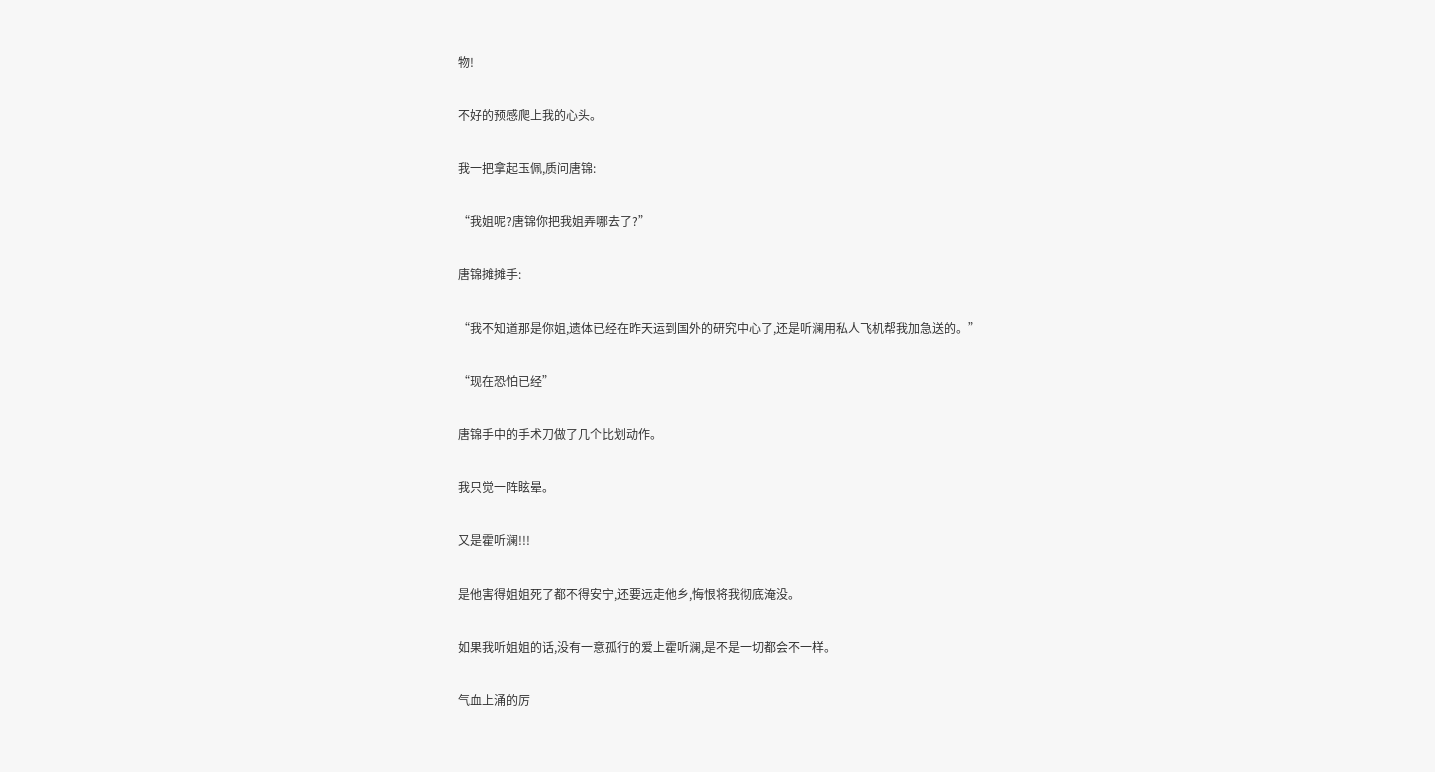物!

不好的预感爬上我的心头。

我一把拿起玉佩,质问唐锦:

“我姐呢?唐锦你把我姐弄哪去了?”

唐锦摊摊手:

“我不知道那是你姐,遗体已经在昨天运到国外的研究中心了,还是听澜用私人飞机帮我加急送的。”

“现在恐怕已经”

唐锦手中的手术刀做了几个比划动作。

我只觉一阵眩晕。

又是霍听澜!!!

是他害得姐姐死了都不得安宁,还要远走他乡,悔恨将我彻底淹没。

如果我听姐姐的话,没有一意孤行的爱上霍听澜,是不是一切都会不一样。

气血上涌的厉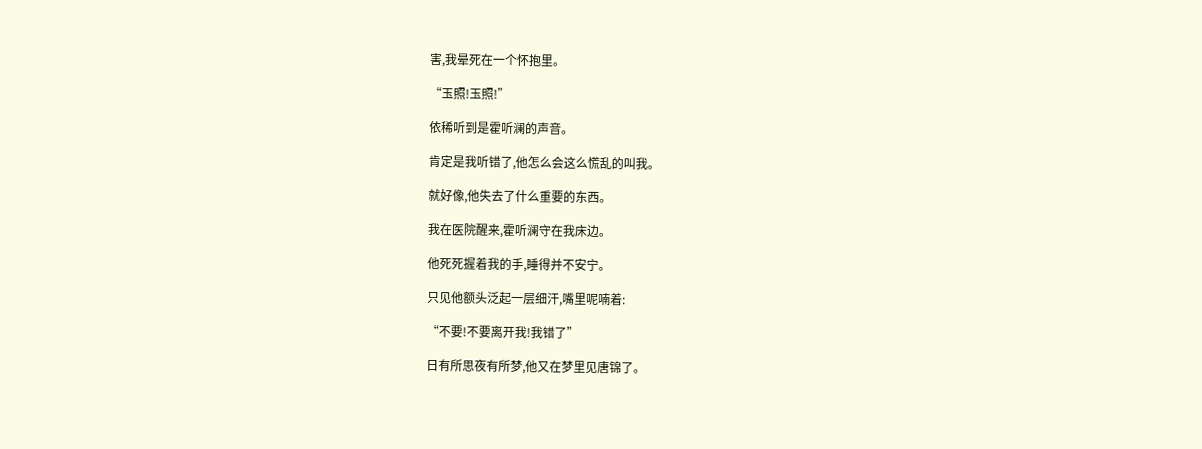害,我晕死在一个怀抱里。

“玉照!玉照!”

依稀听到是霍听澜的声音。

肯定是我听错了,他怎么会这么慌乱的叫我。

就好像,他失去了什么重要的东西。

我在医院醒来,霍听澜守在我床边。

他死死握着我的手,睡得并不安宁。

只见他额头泛起一层细汗,嘴里呢喃着:

“不要!不要离开我!我错了”

日有所思夜有所梦,他又在梦里见唐锦了。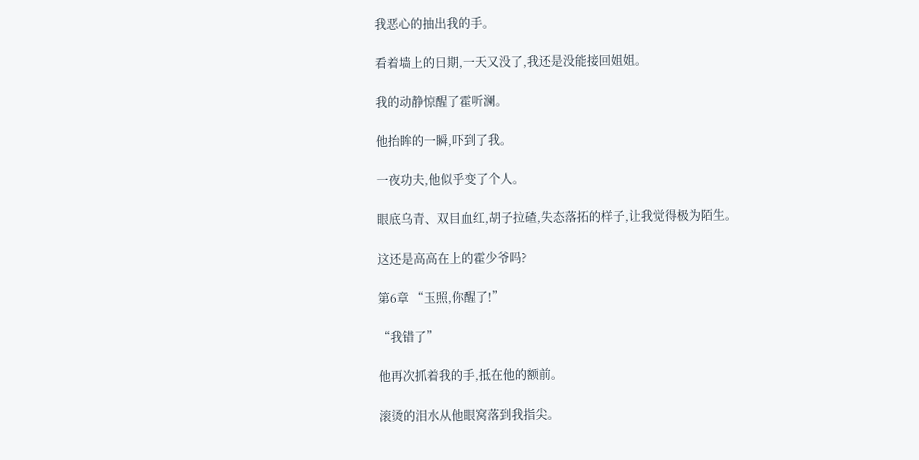我恶心的抽出我的手。

看着墙上的日期,一天又没了,我还是没能接回姐姐。

我的动静惊醒了霍听澜。

他抬眸的一瞬,吓到了我。

一夜功夫,他似乎变了个人。

眼底乌青、双目血红,胡子拉碴,失态落拓的样子,让我觉得极为陌生。

这还是高高在上的霍少爷吗?

第6章 “玉照,你醒了!”

“我错了”

他再次抓着我的手,抵在他的额前。

滚烫的泪水从他眼窝落到我指尖。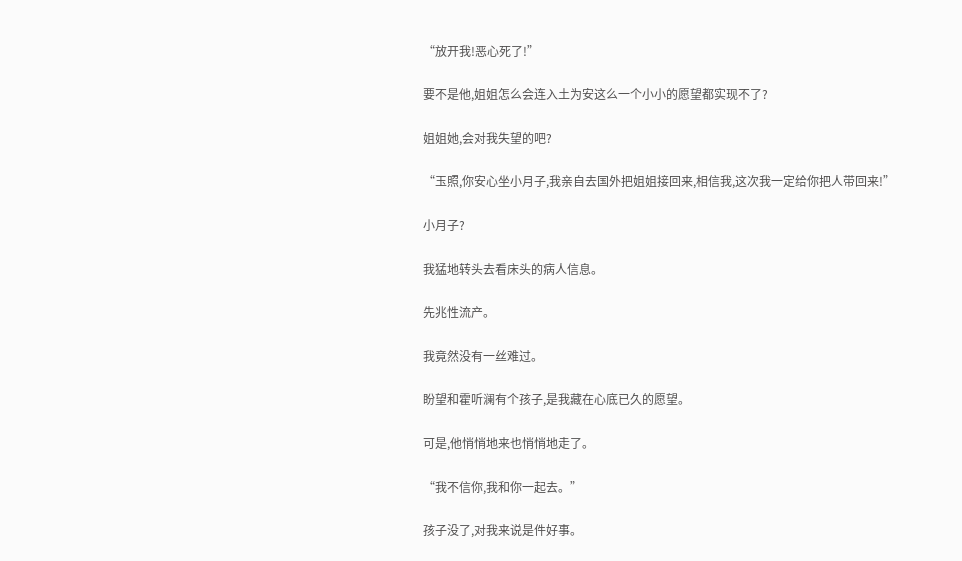“放开我!恶心死了!”

要不是他,姐姐怎么会连入土为安这么一个小小的愿望都实现不了?

姐姐她,会对我失望的吧?

“玉照,你安心坐小月子,我亲自去国外把姐姐接回来,相信我,这次我一定给你把人带回来!”

小月子?

我猛地转头去看床头的病人信息。

先兆性流产。

我竟然没有一丝难过。

盼望和霍听澜有个孩子,是我藏在心底已久的愿望。

可是,他悄悄地来也悄悄地走了。

“我不信你,我和你一起去。”

孩子没了,对我来说是件好事。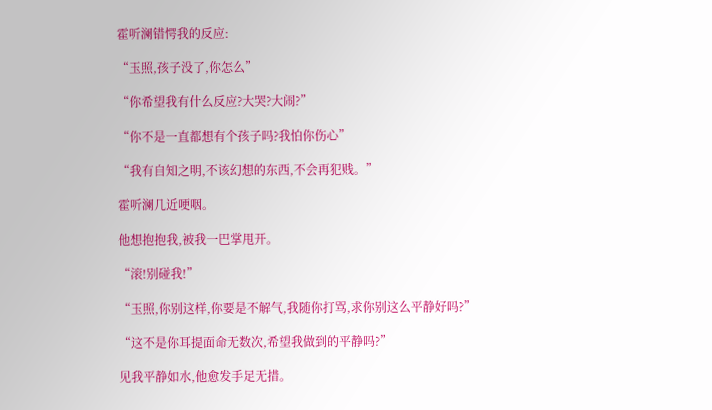霍听澜错愕我的反应:

“玉照,孩子没了,你怎么”

“你希望我有什么反应?大哭?大闹?”

“你不是一直都想有个孩子吗?我怕你伤心”

“我有自知之明,不该幻想的东西,不会再犯贱。”

霍听澜几近哽咽。

他想抱抱我,被我一巴掌甩开。

“滚!别碰我!”

“玉照,你别这样,你要是不解气,我随你打骂,求你别这么平静好吗?”

“这不是你耳提面命无数次,希望我做到的平静吗?”

见我平静如水,他愈发手足无措。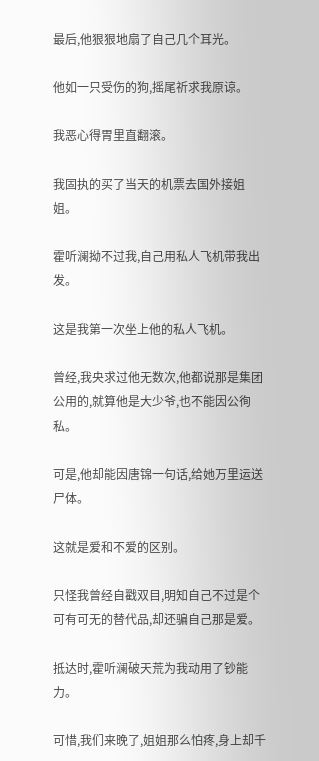最后,他狠狠地扇了自己几个耳光。

他如一只受伤的狗,摇尾祈求我原谅。

我恶心得胃里直翻滚。

我固执的买了当天的机票去国外接姐姐。

霍听澜拗不过我,自己用私人飞机带我出发。

这是我第一次坐上他的私人飞机。

曾经,我央求过他无数次,他都说那是集团公用的,就算他是大少爷,也不能因公徇私。

可是,他却能因唐锦一句话,给她万里运送尸体。

这就是爱和不爱的区别。

只怪我曾经自戳双目,明知自己不过是个可有可无的替代品,却还骗自己那是爱。

抵达时,霍听澜破天荒为我动用了钞能力。

可惜,我们来晚了,姐姐那么怕疼,身上却千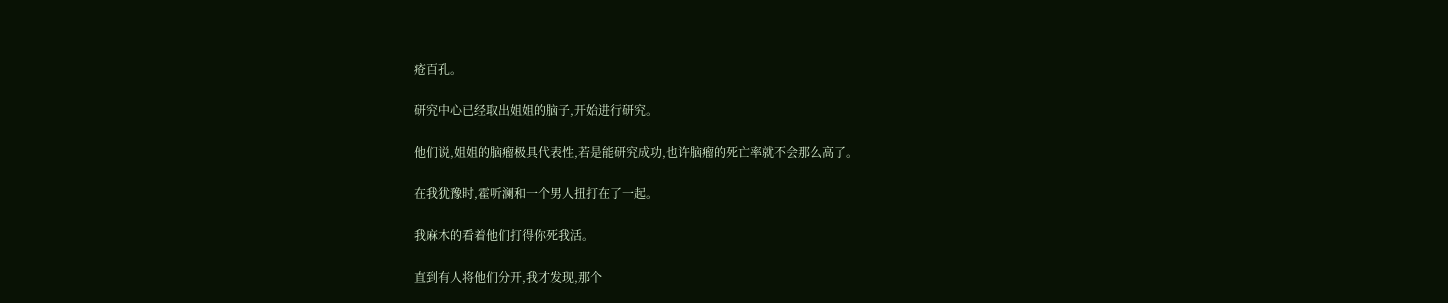疮百孔。

研究中心已经取出姐姐的脑子,开始进行研究。

他们说,姐姐的脑瘤极具代表性,若是能研究成功,也许脑瘤的死亡率就不会那么高了。

在我犹豫时,霍听澜和一个男人扭打在了一起。

我麻木的看着他们打得你死我活。

直到有人将他们分开,我才发现,那个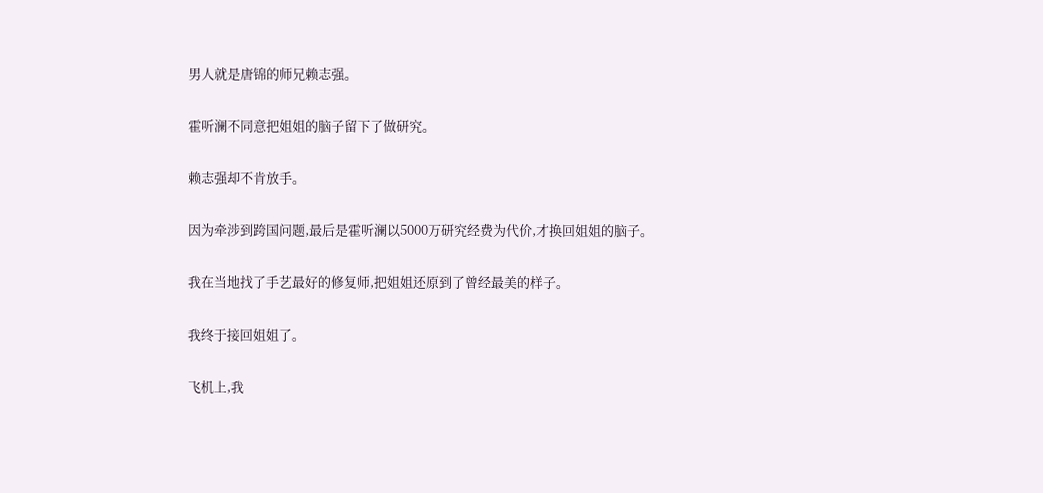男人就是唐锦的师兄赖志强。

霍听澜不同意把姐姐的脑子留下了做研究。

赖志强却不肯放手。

因为牵涉到跨国问题,最后是霍听澜以5000万研究经费为代价,才换回姐姐的脑子。

我在当地找了手艺最好的修复师,把姐姐还原到了曾经最美的样子。

我终于接回姐姐了。

飞机上,我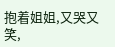抱着姐姐,又哭又笑,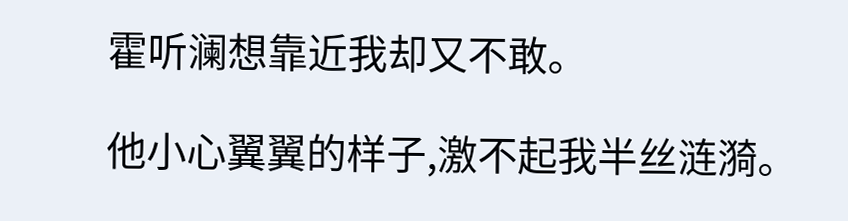霍听澜想靠近我却又不敢。

他小心翼翼的样子,激不起我半丝涟漪。